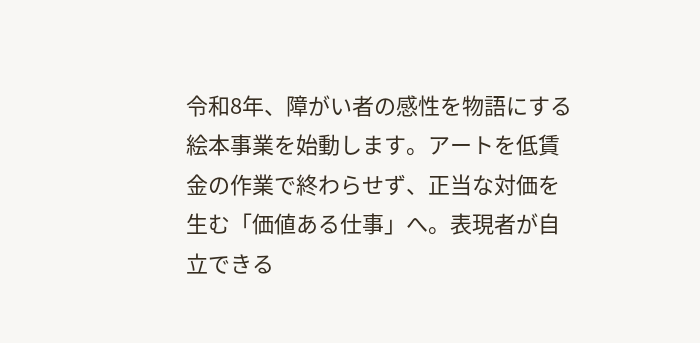令和8年、障がい者の感性を物語にする絵本事業を始動します。アートを低賃金の作業で終わらせず、正当な対価を生む「価値ある仕事」へ。表現者が自立できる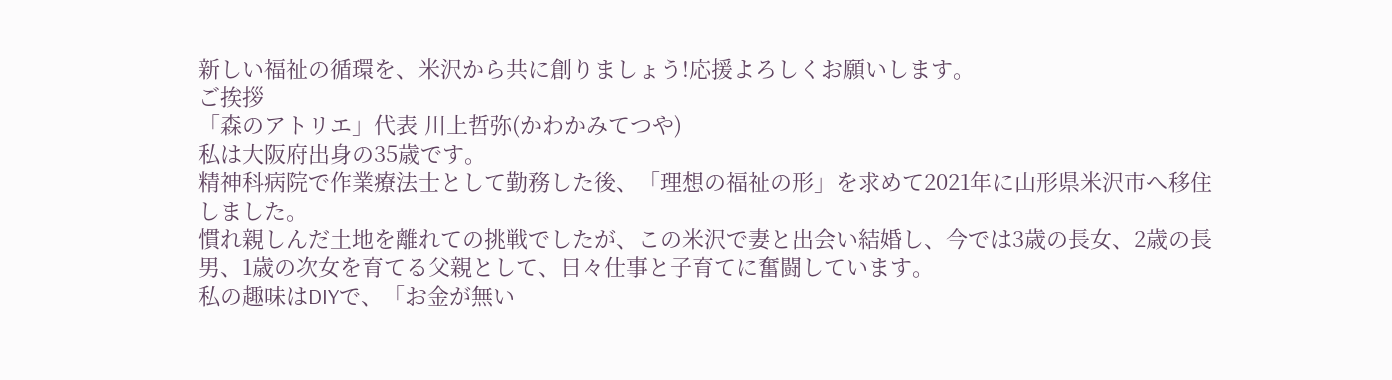新しい福祉の循環を、米沢から共に創りましょう!応援よろしくお願いします。
ご挨拶
「森のアトリエ」代表 川上哲弥(かわかみてつや)
私は大阪府出身の35歳です。
精神科病院で作業療法士として勤務した後、「理想の福祉の形」を求めて2021年に山形県米沢市へ移住しました。
慣れ親しんだ土地を離れての挑戦でしたが、この米沢で妻と出会い結婚し、今では3歳の長女、2歳の長男、1歳の次女を育てる父親として、日々仕事と子育てに奮闘しています。
私の趣味はDIYで、「お金が無い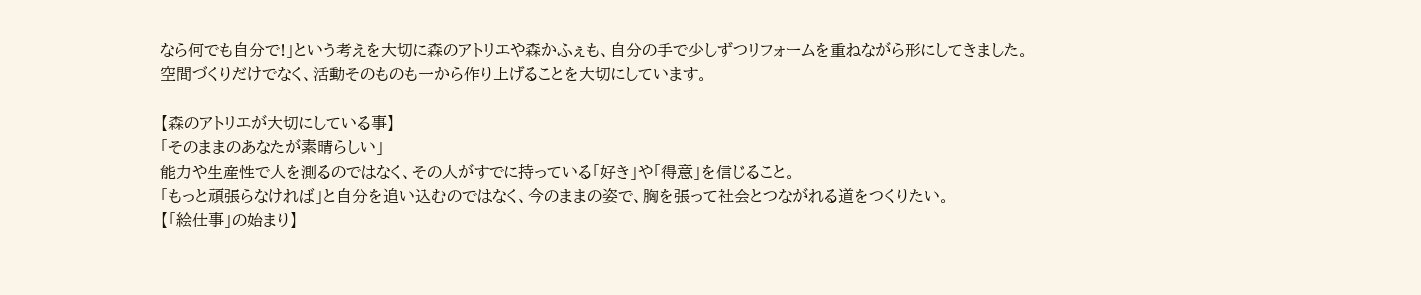なら何でも自分で!」という考えを大切に森のアトリエや森かふぇも、自分の手で少しずつリフォームを重ねながら形にしてきました。
空間づくりだけでなく、活動そのものも一から作り上げることを大切にしています。

【森のアトリエが大切にしている事】
「そのままのあなたが素晴らしい」
能力や生産性で人を測るのではなく、その人がすでに持っている「好き」や「得意」を信じること。
「もっと頑張らなければ」と自分を追い込むのではなく、今のままの姿で、胸を張って社会とつながれる道をつくりたい。
【「絵仕事」の始まり】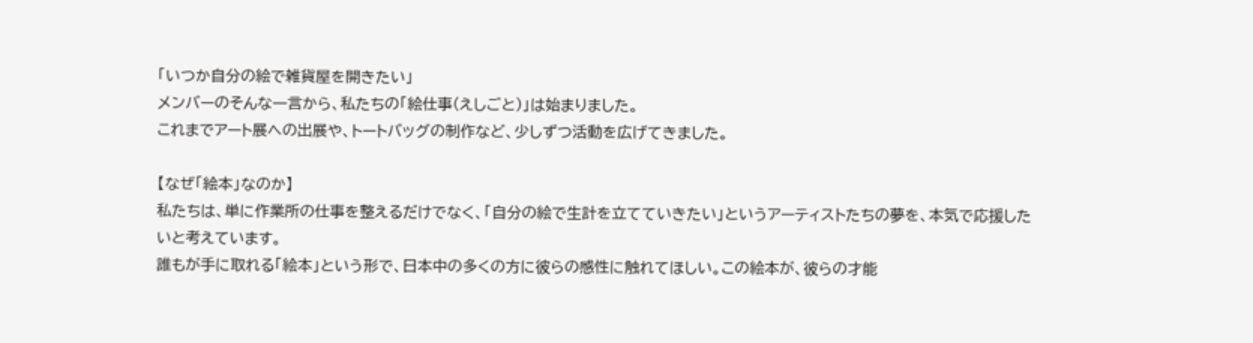「いつか自分の絵で雑貨屋を開きたい」
メンバーのそんな一言から、私たちの「絵仕事(えしごと)」は始まりました。
これまでアート展への出展や、トートバッグの制作など、少しずつ活動を広げてきました。

【なぜ「絵本」なのか】
私たちは、単に作業所の仕事を整えるだけでなく、「自分の絵で生計を立てていきたい」というアーティストたちの夢を、本気で応援したいと考えています。
誰もが手に取れる「絵本」という形で、日本中の多くの方に彼らの感性に触れてほしい。この絵本が、彼らの才能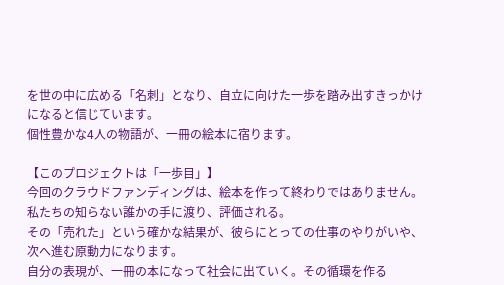を世の中に広める「名刺」となり、自立に向けた一歩を踏み出すきっかけになると信じています。
個性豊かな4人の物語が、一冊の絵本に宿ります。

【このプロジェクトは「一歩目」】
今回のクラウドファンディングは、絵本を作って終わりではありません。
私たちの知らない誰かの手に渡り、評価される。
その「売れた」という確かな結果が、彼らにとっての仕事のやりがいや、次へ進む原動力になります。
自分の表現が、一冊の本になって社会に出ていく。その循環を作る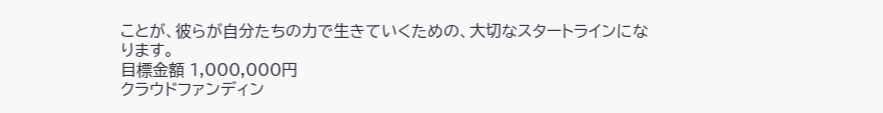ことが、彼らが自分たちの力で生きていくための、大切なスタートラインになります。
目標金額 1,000,000円
クラウドファンディン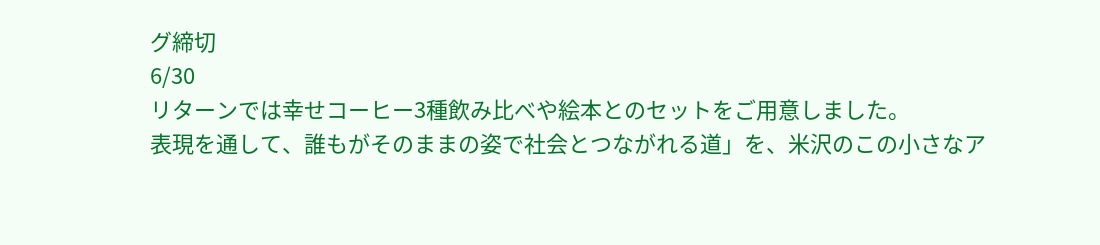グ締切
6/30
リターンでは幸せコーヒー3種飲み比べや絵本とのセットをご用意しました。
表現を通して、誰もがそのままの姿で社会とつながれる道」を、米沢のこの小さなア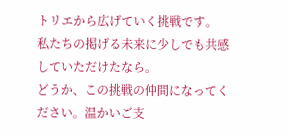トリエから広げていく挑戦です。
私たちの掲げる未来に少しでも共感していただけたなら。
どうか、この挑戦の仲間になってください。温かいご支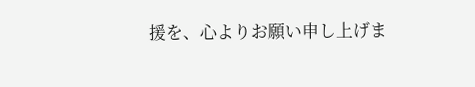援を、心よりお願い申し上げま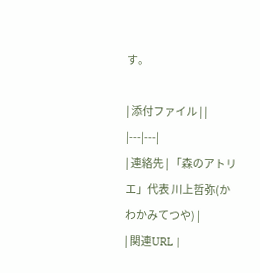す。

| 添付ファイル | |
|---|---|
| 連絡先 | 「森のアトリエ」代表 川上哲弥(かわかみてつや) |
| 関連URL |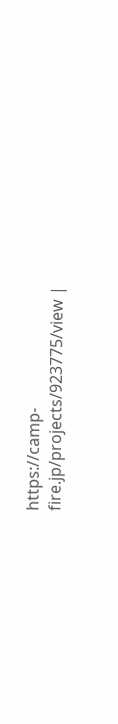https://camp-fire.jp/projects/923775/view |